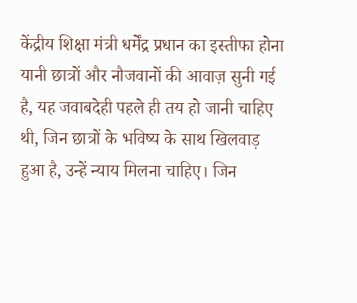केंद्रीय शिक्षा मंत्री धर्मेंद्र प्रधान का इस्तीफा होना यानी छात्रों और नौजवानों की आवाज़ सुनी गई है, यह जवाबदेही पहले ही तय हो जानी चाहिए थी, जिन छात्रों के भविष्य के साथ खिलवाड़ हुआ है, उन्हें न्याय मिलना चाहिए। जिन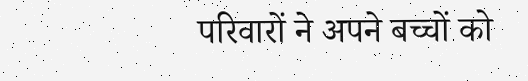परिवारों ने अपने बच्चों को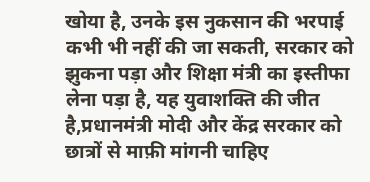खोया है, उनके इस नुकसान की भरपाई कभी भी नहीं की जा सकती, सरकार को झुकना पड़ा और शिक्षा मंत्री का इस्तीफा लेना पड़ा है, यह युवाशक्ति की जीत है,प्रधानमंत्री मोदी और केंद्र सरकार को छात्रों से माफ़ी मांगनी चाहिए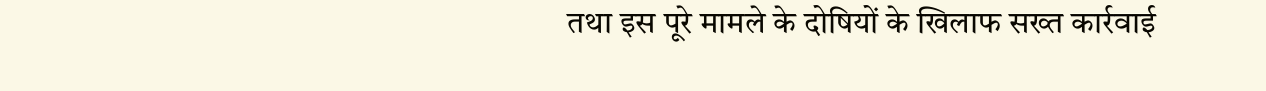तथा इस पूरे मामले के दोषियों के खिलाफ सख्त कार्रवाई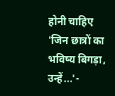होनी चाहिए
'जिन छात्रों का भविष्य बिगड़ा, उन्हें...'-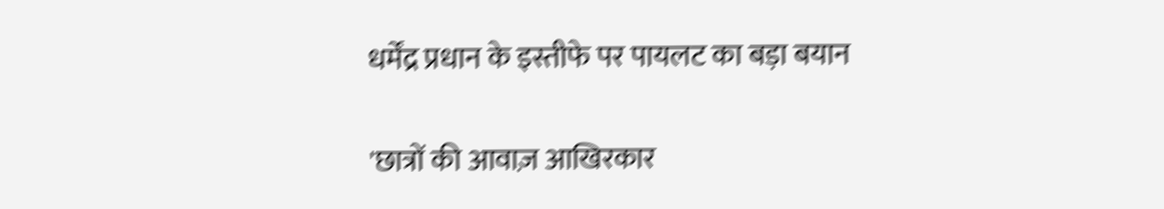धर्मेंद्र प्रधान के इस्तीफे पर पायलट का बड़ा बयान

'छात्रों की आवाज़ आखिरकार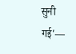सुनी गई'—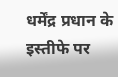धर्मेंद्र प्रधान के इस्तीफे पर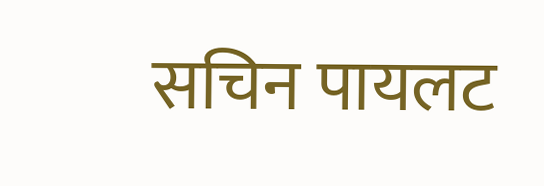सचिन पायलट